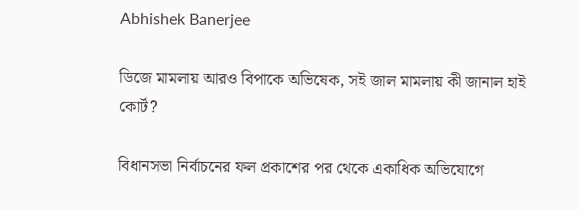Abhishek Banerjee

ডিজে মামলায় আরও বিপাকে অভিষেক, সই জাল মামলায় কী জানাল হাই কোর্ট?

বিধানসভা নির্বাচনের ফল প্রকাশের পর থেকে একাধিক অভিযোগে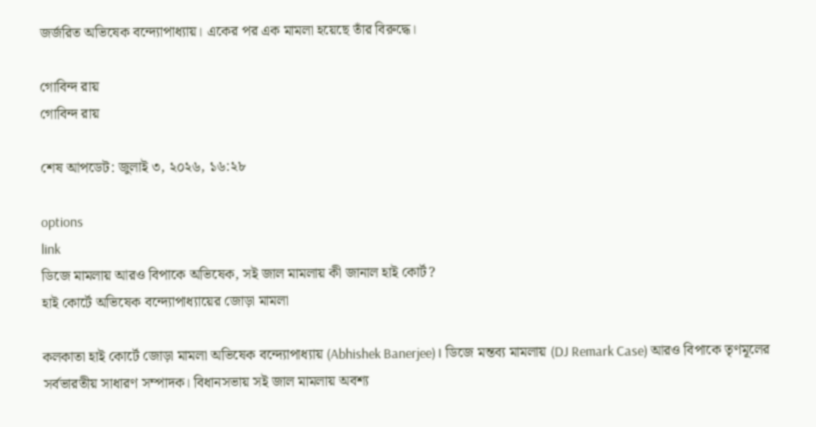জর্জরিত অভিষেক বন্দ্যোপাধ্যায়। একের পর এক মামলা হয়েছে তাঁর বিরুদ্ধে।

গোবিন্দ রায়
গোবিন্দ রায়

শেষ আপডেট: জুলাই ৩, ২০২৬, ১৬:২৮

options
link
ডিজে মামলায় আরও বিপাকে অভিষেক, সই জাল মামলায় কী জানাল হাই কোর্ট?
হাই কোর্টে অভিষেক বন্দ্যোপাধ্যায়ের জোড়া মামলা

কলকাতা হাই কোর্টে জোড়া মামলা অভিষেক বন্দ্যোপাধ্যায় (Abhishek Banerjee)। ডিজে মন্তব্য মামলায় (DJ Remark Case) আরও বিপাকে তৃণমূলের সর্বভারতীয় সাধারণ সম্পাদক। বিধানসভায় সই জাল মামলায় অবশ্য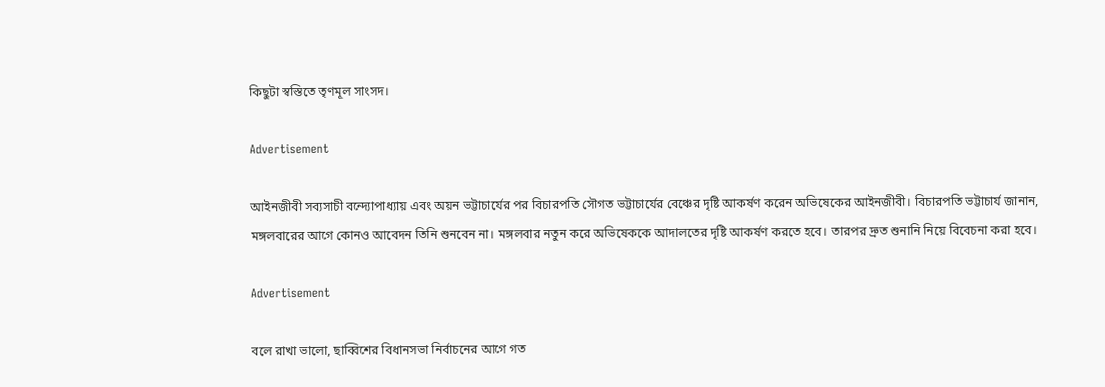কিছুটা স্বস্তিতে তৃণমূল সাংসদ।

Advertisement

আইনজীবী সব্যসাচী বন্দ্যোপাধ্যায় এবং অয়ন ভট্টাচার্যের পর বিচারপতি সৌগত ভট্টাচার্যের বেঞ্চের দৃষ্টি আকর্ষণ করেন অভিষেকের আইনজীবী। বিচারপতি ভট্টাচার্য জানান, মঙ্গলবারের আগে কোনও আবেদন তিনি শুনবেন না। মঙ্গলবার নতুন করে অভিষেককে আদালতের দৃষ্টি আকর্ষণ করতে হবে। তারপর দ্রুত শুনানি নিয়ে বিবেচনা করা হবে।

Advertisement

বলে রাখা ভালো, ছাব্বিশের বিধানসভা নির্বাচনের আগে গত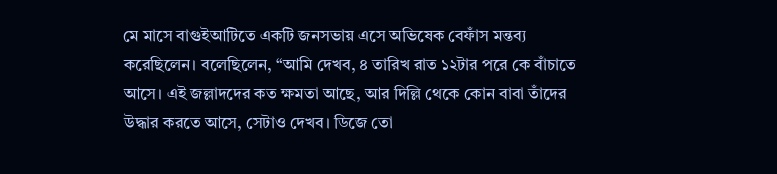মে মাসে বাগুইআটিতে একটি জনসভায় এসে অভিষেক বেফাঁস মন্তব্য করেছিলেন। বলেছিলেন, “আমি দেখব, ৪ তারিখ রাত ১২টার পরে কে বাঁচাতে আসে। এই জল্লাদদের কত ক্ষমতা আছে, আর দিল্লি থেকে কোন বাবা তাঁদের উদ্ধার করতে আসে, সেটাও দেখব। ডিজে তো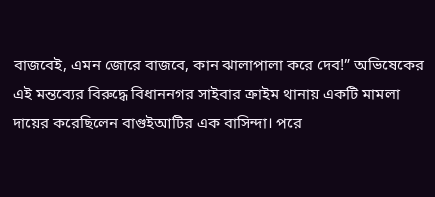বাজবেই, এমন জোরে বাজবে, কান ঝালাপালা করে দেব!” অভিষেকের এই মন্তব্যের বিরুদ্ধে বিধাননগর সাইবার ক্রাইম থানায় একটি মামলা দায়ের করেছিলেন বাগুইআটির এক বাসিন্দা। পরে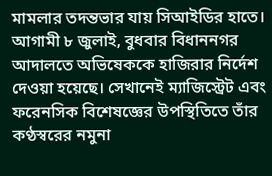মামলার তদন্তভার যায় সিআইডির হাতে। আগামী ৮ জুলাই, বুধবার বিধাননগর আদালতে অভিষেককে হাজিরার নির্দেশ দেওয়া হয়েছে। সেখানেই ম্যাজিস্ট্রেট এবং ফরেনসিক বিশেষজ্ঞের উপস্থিতিতে তাঁর কণ্ঠস্বরের নমুনা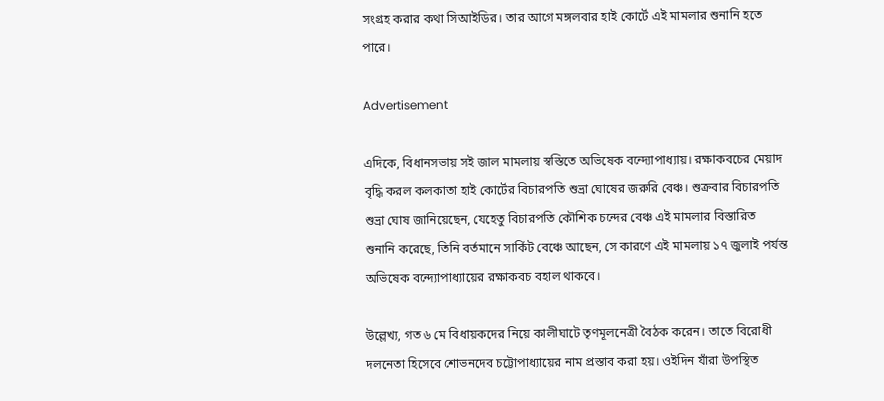সংগ্রহ করার কথা সিআইডির। তার আগে মঙ্গলবার হাই কোর্টে এই মামলার শুনানি হতে পারে।

Advertisement

এদিকে, বিধানসভায় সই জাল মামলায় স্বস্তিতে অভিষেক বন্দ্যোপাধ্যায়। রক্ষাকবচের মেয়াদ বৃদ্ধি করল কলকাতা হাই কোর্টের বিচারপতি শুভ্রা ঘোষের জরুরি বেঞ্চ। শুক্রবার বিচারপতি শুভ্রা ঘোষ জানিয়েছেন, যেহেতু বিচারপতি কৌশিক চন্দের বেঞ্চ এই মামলার বিস্তারিত শুনানি করেছে, তিনি বর্তমানে সার্কিট বেঞ্চে আছেন, সে কারণে এই মামলায় ১৭ জুলাই পর্যন্ত অভিষেক বন্দ্যোপাধ্যায়ের রক্ষাকবচ বহাল থাকবে।

উল্লেখ্য, গত ৬ মে বিধায়কদের নিয়ে কালীঘাটে তৃণমূলনেত্রী বৈঠক করেন। তাতে বিরোধী দলনেতা হিসেবে শোভনদেব চট্টোপাধ্যায়ের নাম প্রস্তাব করা হয়। ওইদিন যাঁরা উপস্থিত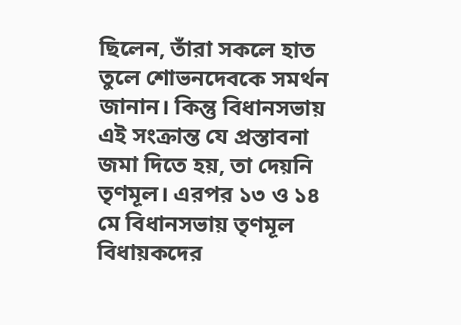ছিলেন, তাঁরা সকলে হাত তুলে শোভনদেবকে সমর্থন জানান। কিন্তু বিধানসভায় এই সংক্রান্ত যে প্রস্তাবনা জমা দিতে হয়, তা দেয়নি তৃণমূল। এরপর ১৩ ও ১৪ মে বিধানসভায় তৃণমূল বিধায়কদের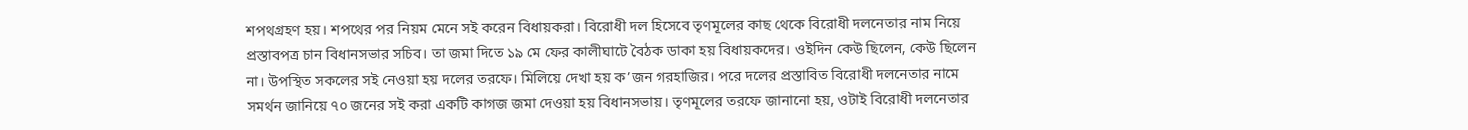শপথগ্রহণ হয়। শপথের পর নিয়ম মেনে সই করেন বিধায়করা। বিরোধী দল হিসেবে তৃণমূলের কাছ থেকে বিরোধী দলনেতার নাম নিয়ে প্রস্তাবপত্র চান বিধানসভার সচিব। তা জমা দিতে ১৯ মে ফের কালীঘাটে বৈঠক ডাকা হয় বিধায়কদের। ওইদিন কেউ ছিলেন, কেউ ছিলেন না। উপস্থিত সকলের সই নেওয়া হয় দলের তরফে। মিলিয়ে দেখা হয় ক’জন গরহাজির। পরে দলের প্রস্তাবিত বিরোধী দলনেতার নামে সমর্থন জানিয়ে ৭০ জনের সই করা একটি কাগজ জমা দেওয়া হয় বিধানসভায়। তৃণমূলের তরফে জানানো হয়, ওটাই বিরোধী দলনেতার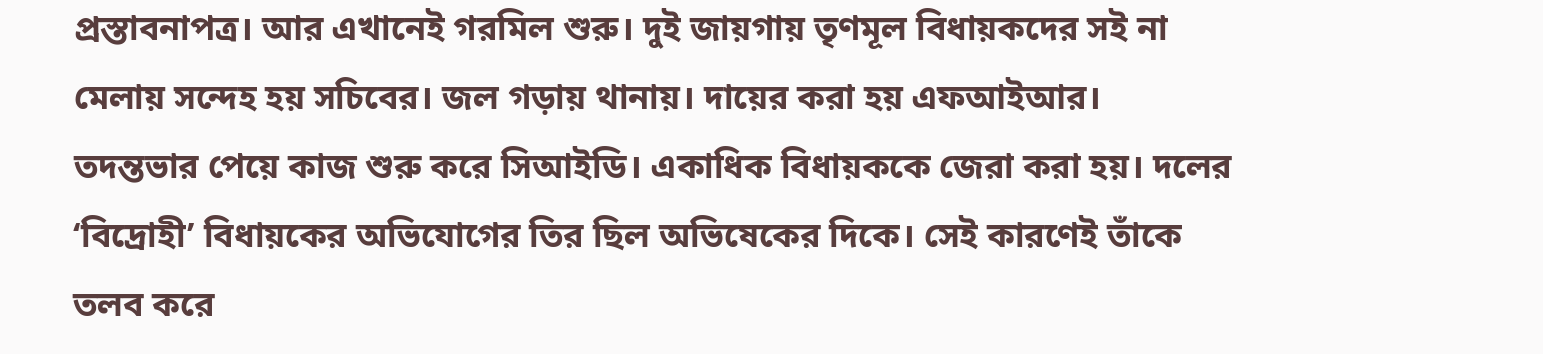প্রস্তাবনাপত্র। আর এখানেই গরমিল শুরু। দুই জায়গায় তৃণমূল বিধায়কদের সই না মেলায় সন্দেহ হয় সচিবের। জল গড়ায় থানায়। দায়ের করা হয় এফআইআর। তদন্তভার পেয়ে কাজ শুরু করে সিআইডি। একাধিক বিধায়ককে জেরা করা হয়। দলের ‘বিদ্রোহী’ বিধায়কের অভিযোগের তির ছিল অভিষেকের দিকে। সেই কারণেই তাঁকে তলব করে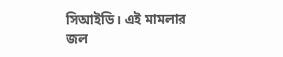সিআইডি। এই মামলার জল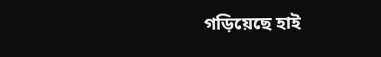গড়িয়েছে হাই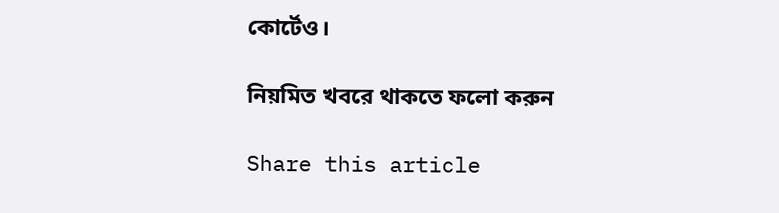কোর্টেও।

নিয়মিত খবরে থাকতে ফলো করুন

Share this article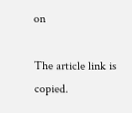on

The article link is copied.